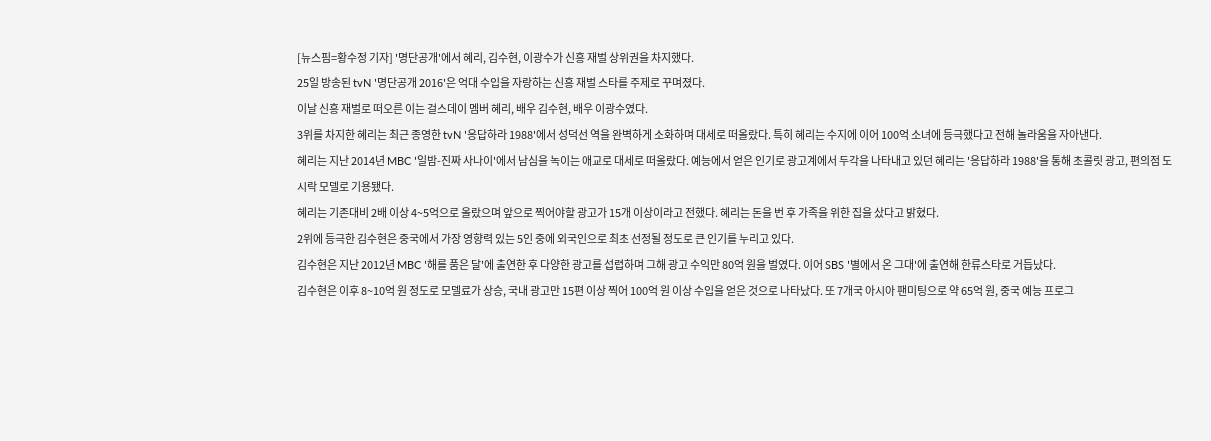[뉴스핌=황수정 기자] '명단공개'에서 혜리, 김수현, 이광수가 신흥 재벌 상위권을 차지했다.
25일 방송된 tvN '명단공개 2016'은 억대 수입을 자랑하는 신흥 재벌 스타를 주제로 꾸며졌다.
이날 신흥 재벌로 떠오른 이는 걸스데이 멤버 혜리, 배우 김수현, 배우 이광수였다.
3위를 차지한 혜리는 최근 종영한 tvN '응답하라 1988'에서 성덕선 역을 완벽하게 소화하며 대세로 떠올랐다. 특히 혜리는 수지에 이어 100억 소녀에 등극했다고 전해 놀라움을 자아낸다.
혜리는 지난 2014년 MBC '일밤-진짜 사나이'에서 남심을 녹이는 애교로 대세로 떠올랐다. 예능에서 얻은 인기로 광고계에서 두각을 나타내고 있던 혜리는 '응답하라 1988'을 통해 초콜릿 광고, 편의점 도시락 모델로 기용됐다.
혜리는 기존대비 2배 이상 4~5억으로 올랐으며 앞으로 찍어야할 광고가 15개 이상이라고 전했다. 혜리는 돈을 번 후 가족을 위한 집을 샀다고 밝혔다.
2위에 등극한 김수현은 중국에서 가장 영향력 있는 5인 중에 외국인으로 최초 선정될 정도로 큰 인기를 누리고 있다.
김수현은 지난 2012년 MBC '해를 품은 달'에 출연한 후 다양한 광고를 섭렵하며 그해 광고 수익만 80억 원을 벌였다. 이어 SBS '별에서 온 그대'에 출연해 한류스타로 거듭났다.
김수현은 이후 8~10억 원 정도로 모델료가 상승, 국내 광고만 15편 이상 찍어 100억 원 이상 수입을 얻은 것으로 나타났다. 또 7개국 아시아 팬미팅으로 약 65억 원, 중국 예능 프로그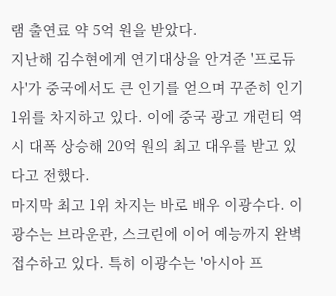램 출연료 약 5억 원을 받았다.
지난해 김수현에게 연기대상을 안겨준 '프로듀사'가 중국에서도 큰 인기를 얻으며 꾸준히 인기 1위를 차지하고 있다. 이에 중국 광고 개런티 역시 대폭 상승해 20억 원의 최고 대우를 받고 있다고 전했다.
마지막 최고 1위 차지는 바로 배우 이광수다. 이광수는 브라운관, 스크린에 이어 예능까지 완벽 접수하고 있다. 특히 이광수는 '아시아 프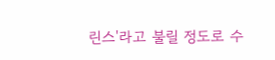린스'라고 불릴 정도로 수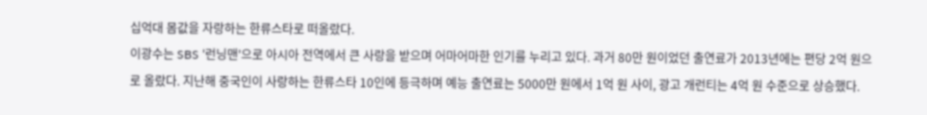십억대 몸값을 자랑하는 한류스타로 떠올랐다.
이광수는 SBS '런닝맨'으로 아시아 전역에서 큰 사랑을 받으며 어마어마한 인기를 누리고 있다. 과거 80만 원이었던 출연료가 2013년에는 편당 2억 원으로 올랐다. 지난해 중국인이 사랑하는 한류스타 10인에 등극하며 예능 출연료는 5000만 원에서 1억 원 사이, 광고 개런티는 4억 원 수준으로 상승했다.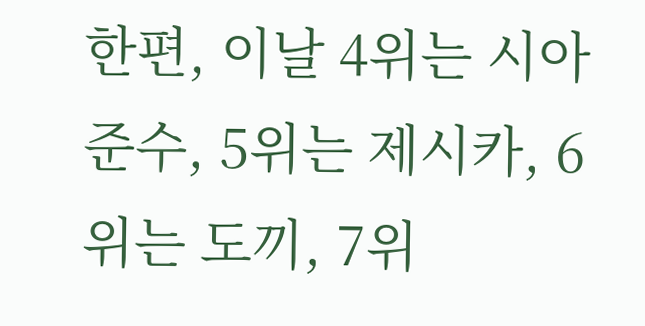한편, 이날 4위는 시아준수, 5위는 제시카, 6위는 도끼, 7위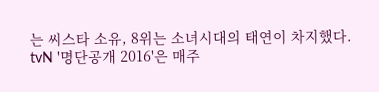는 씨스타 소유, 8위는 소녀시대의 태연이 차지했다.
tvN '명단공개 2016'은 매주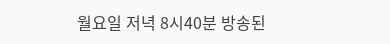월요일 저녁 8시40분 방송된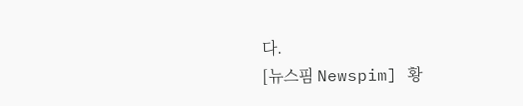다.
[뉴스핌 Newspim] 황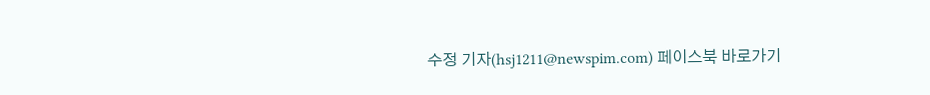수정 기자(hsj1211@newspim.com) 페이스북 바로가기